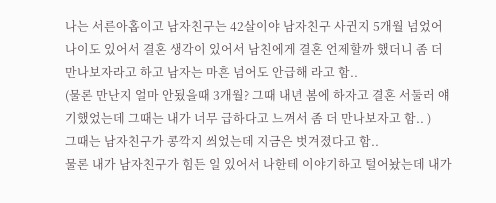나는 서른아홉이고 남자친구는 42살이야 남자친구 사귄지 5개월 넘었어 나이도 있어서 결혼 생각이 있어서 남친에게 결혼 언제할까 했더니 좀 더 만나보자라고 하고 남자는 마흔 넘어도 안급해 라고 함..
(물론 만난지 얼마 안됬을때 3개월? 그때 내년 봄에 하자고 결혼 서둘러 얘기했었는데 그때는 내가 너무 급하다고 느껴서 좀 더 만나보자고 함.. )
그때는 남자친구가 콩깍지 씌었는데 지금은 벗겨졌다고 함..
물론 내가 남자친구가 힘든 일 있어서 나한테 이야기하고 털어놨는데 내가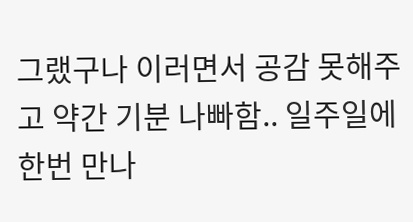그랬구나 이러면서 공감 못해주고 약간 기분 나빠함.. 일주일에 한번 만나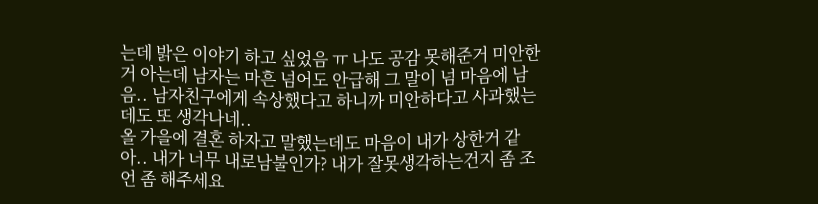는데 밝은 이야기 하고 싶었음 ㅠ 나도 공감 못해준거 미안한거 아는데 남자는 마흔 넘어도 안급해 그 말이 넘 마음에 남음.. 남자친구에게 속상했다고 하니까 미안하다고 사과했는데도 또 생각나네..
올 가을에 결혼 하자고 말했는데도 마음이 내가 상한거 같아.. 내가 너무 내로남불인가? 내가 잘못생각하는건지 좀 조언 좀 해주세요